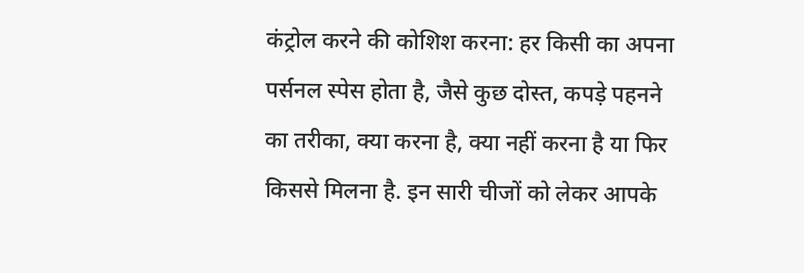कंट्रोल करने की कोशिश करना: हर किसी का अपना पर्सनल स्पेस होता है, जैसे कुछ दोस्त, कपड़े पहनने का तरीका, क्या करना है, क्या नहीं करना है या फिर किससे मिलना है. इन सारी चीजों को लेकर आपके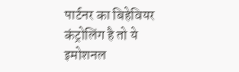पार्टनर का बिहेवियर कंट्रोलिंग है तो ये इमोशनल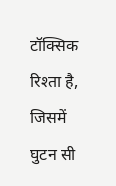टॉक्सिक रिश्ता है, जिसमें घुटन सी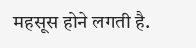महसूस होने लगती है.